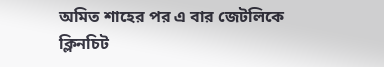অমিত শাহের পর এ বার জেটলিকে ক্লিনচিট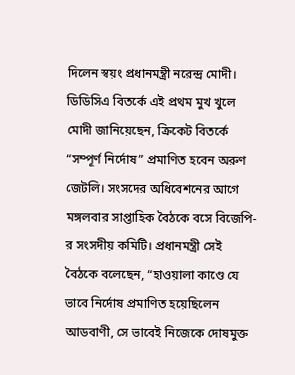দিলেন স্বয়ং প্রধানমন্ত্রী নরেন্দ্র মোদী। ডিডিসিএ বিতর্কে এই প্রথম মুখ খুলে মোদী জানিয়েছেন, ক্রিকেট বিতর্কে “সম্পূর্ণ নির্দোষ” প্রমাণিত হবেন অরুণ জেটলি। সংসদের অধিবেশনের আগে মঙ্গলবার সাপ্তাহিক বৈঠকে বসে বিজেপি-র সংসদীয় কমিটি। প্রধানমন্ত্রী সেই বৈঠকে বলেছেন, “হাওয়ালা কাণ্ডে যে ভাবে নির্দোষ প্রমাণিত হয়েছিলেন আডবাণী, সে ভাবেই নিজেকে দোষমুক্ত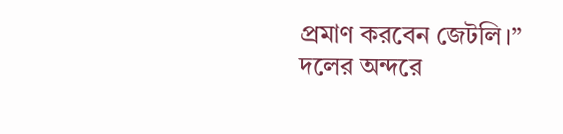প্রমাণ করবেন জেটলি।”
দলের অন্দরে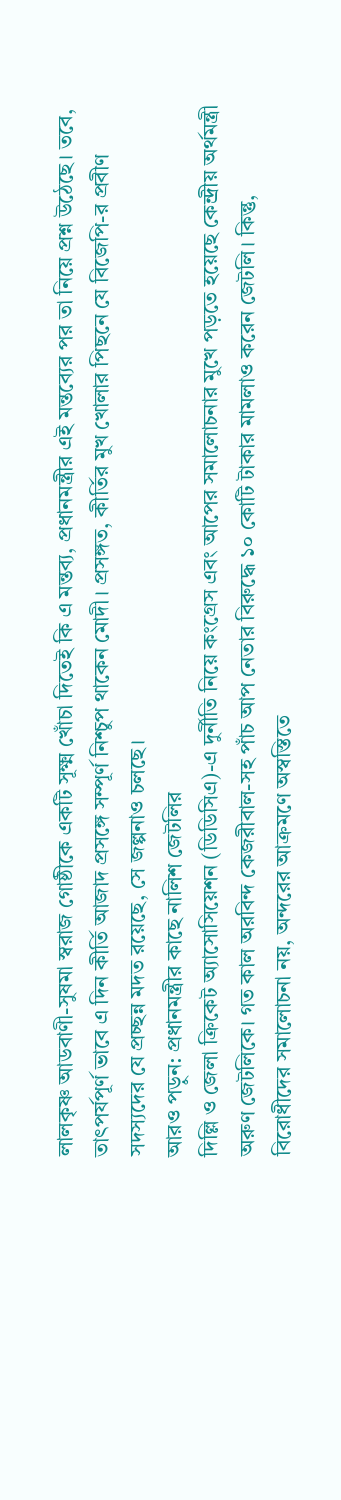লালকৃষ্ণ আডবাণী-সুষমা স্বরাজ গোষ্ঠীকে একটি সূক্ষ্ম খোঁচা দিতেই কি এ মন্তব্য, প্রধানমন্ত্রীর এই মন্তব্যের পর তা নিয়ে প্রশ্ন উঠেছে। তবে, তাৎপর্যপূর্ণ ভাবে এ দিন কীর্তি আজাদ প্রসঙ্গে সম্পূর্ণ নিশ্চুপ থাকেন মোদী। প্রসঙ্গত, কীর্তির মুখ খোলার পিছনে যে বিজেপি-র প্রবীণ সদস্যদের যে প্রচ্ছন্ন মদত রয়েছে, সে জল্পনাও চলছে।
আরও পড়ুন: প্রধানমন্ত্রীর কাছে নালিশ জেটলির
দিল্লি ও জেলা ক্রিকেট অ্যাসোসিয়েশন (ডিডিসিএ)-এ দুর্নীতি নিয়ে কংগ্রেস এবং আপের সমালোচনার মুখে পড়তে হয়েছে কেন্দ্রীয় অর্থমন্ত্রী অরুণ জেটলিকে। গত কাল অরবিন্দ কেজরীবাল-সহ পাঁচ আপ নেতার বিরুদ্ধে ১০ কোটি টাকার মামলাও করেন জেটলি। কিন্তু, বিরোধীদের সমালোচনা নয়, অন্দরের আক্রমণে অস্বস্তিতে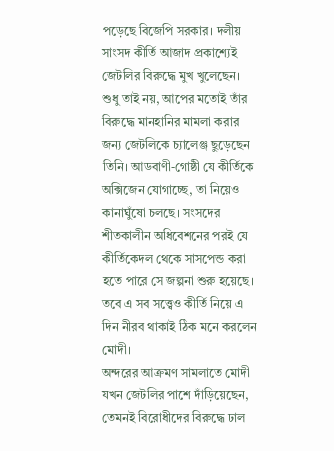পড়েছে বিজেপি সরকার। দলীয় সাংসদ কীর্তি আজাদ প্রকাশ্যেই জেটলির বিরুদ্ধে মুখ খুলেছেন। শুধু তাই নয়, আপের মতোই তাঁর বিরুদ্ধে মানহানির মামলা করার জন্য জেটলিকে চ্যালেঞ্জ ছুড়েছেন তিনি। আডবাণী-গোষ্ঠী যে কীর্তিকে অক্সিজেন যোগাচ্ছে, তা নিয়েও কানাঘুঁষো চলছে। সংসদের শীতকালীন অধিবেশনের পরই যে কীর্তিকেদল থেকে সাসপেন্ড করা হতে পারে সে জল্পনা শুরু হয়েছে। তবে এ সব সত্ত্বেও কীর্তি নিয়ে এ দিন নীরব থাকাই ঠিক মনে করলেন মোদী।
অন্দরের আক্রমণ সামলাতে মোদী যখন জেটলির পাশে দাঁড়িয়েছেন, তেমনই বিরোধীদের বিরুদ্ধে ঢাল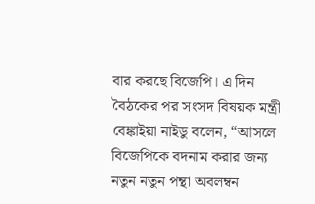বার করছে বিজেপি। এ দিন বৈঠকের পর সংসদ বিষয়ক মন্ত্রী বেঙ্কাইয়া নাইডু বলেন, “আসলে বিজেপিকে বদনাম করার জন্য নতুন নতুন পন্থা অবলম্বন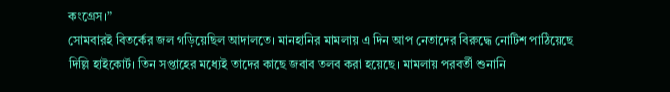কংগ্রেস।”
সোমবারই বিতর্কের জল গড়িয়েছিল আদালতে। মানহানির মামলায় এ দিন আপ নেতাদের বিরুদ্ধে নোটিশ পাঠিয়েছে দিল্লি হাইকোর্ট। তিন সপ্তাহের মধ্যেই তাদের কাছে জবাব তলব করা হয়েছে। মামলায় পরবর্তী শুনানি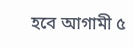হবে আগামী ৫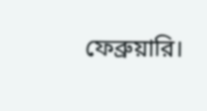ফেব্রুয়ারি।